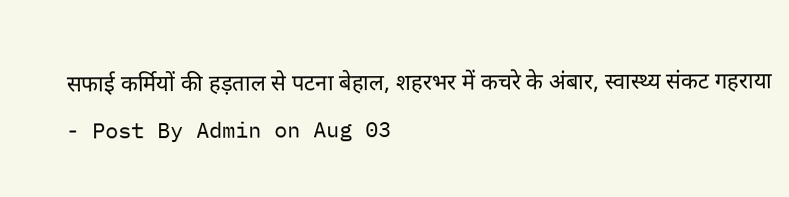सफाई कर्मियों की हड़ताल से पटना बेहाल, शहरभर में कचरे के अंबार, स्वास्थ्य संकट गहराया
- Post By Admin on Aug 03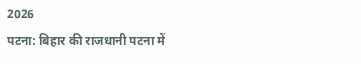2026
पटना: बिहार की राजधानी पटना में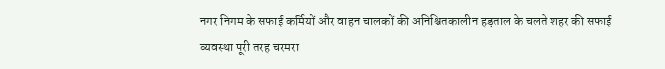नगर निगम के सफाई कर्मियों और वाहन चालकों की अनिश्चितकालीन हड़ताल के चलते शहर की सफाई व्यवस्था पूरी तरह चरमरा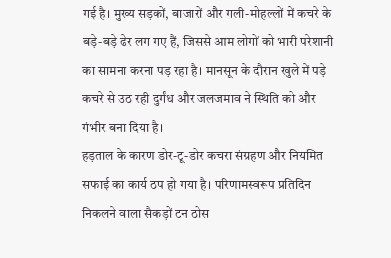गई है। मुख्य सड़कों, बाजारों और गली-मोहल्लों में कचरे के बड़े-बड़े ढेर लग गए हैं, जिससे आम लोगों को भारी परेशानी का सामना करना पड़ रहा है। मानसून के दौरान खुले में पड़े कचरे से उठ रही दुर्गंध और जलजमाव ने स्थिति को और गंभीर बना दिया है।
हड़ताल के कारण डोर-टू-डोर कचरा संग्रहण और नियमित सफाई का कार्य ठप हो गया है। परिणामस्वरूप प्रतिदिन निकलने वाला सैकड़ों टन ठोस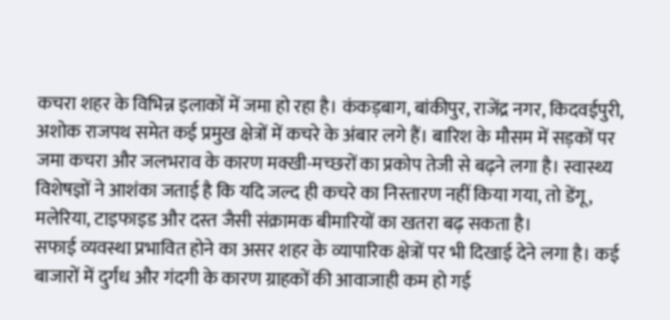कचरा शहर के विभिन्न इलाकों में जमा हो रहा है। कंकड़बाग, बांकीपुर, राजेंद्र नगर, किदवईपुरी, अशोक राजपथ समेत कई प्रमुख क्षेत्रों में कचरे के अंबार लगे हैं। बारिश के मौसम में सड़कों पर जमा कचरा और जलभराव के कारण मक्खी-मच्छरों का प्रकोप तेजी से बढ़ने लगा है। स्वास्थ्य विशेषज्ञों ने आशंका जताई है कि यदि जल्द ही कचरे का निस्तारण नहीं किया गया, तो डेंगू, मलेरिया, टाइफाइड और दस्त जैसी संक्रामक बीमारियों का खतरा बढ़ सकता है।
सफाई व्यवस्था प्रभावित होने का असर शहर के व्यापारिक क्षेत्रों पर भी दिखाई देने लगा है। कई बाजारों में दुर्गंध और गंदगी के कारण ग्राहकों की आवाजाही कम हो गई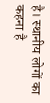है। स्थानीय लोगों का कहना है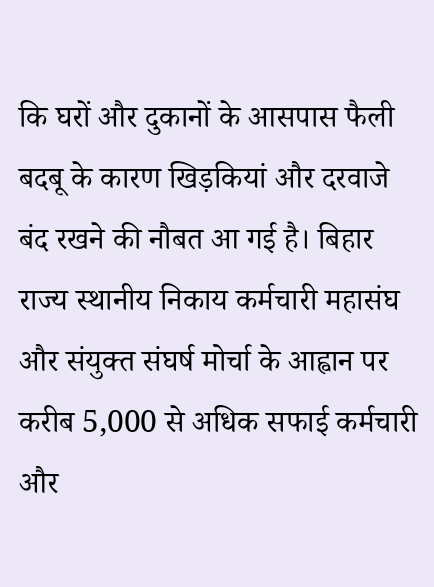कि घरों और दुकानों के आसपास फैली बदबू के कारण खिड़कियां और दरवाजे बंद रखने की नौबत आ गई है। बिहार राज्य स्थानीय निकाय कर्मचारी महासंघ और संयुक्त संघर्ष मोर्चा के आह्वान पर करीब 5,000 से अधिक सफाई कर्मचारी और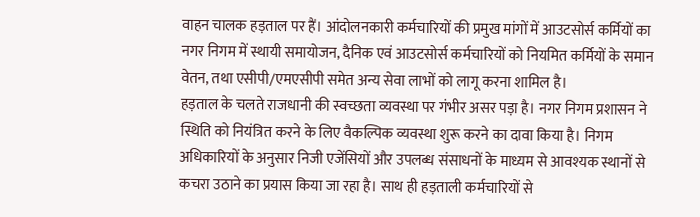वाहन चालक हड़ताल पर हैं। आंदोलनकारी कर्मचारियों की प्रमुख मांगों में आउटसोर्स कर्मियों का नगर निगम में स्थायी समायोजन, दैनिक एवं आउटसोर्स कर्मचारियों को नियमित कर्मियों के समान वेतन, तथा एसीपी/एमएसीपी समेत अन्य सेवा लाभों को लागू करना शामिल है।
हड़ताल के चलते राजधानी की स्वच्छता व्यवस्था पर गंभीर असर पड़ा है। नगर निगम प्रशासन ने स्थिति को नियंत्रित करने के लिए वैकल्पिक व्यवस्था शुरू करने का दावा किया है। निगम अधिकारियों के अनुसार निजी एजेंसियों और उपलब्ध संसाधनों के माध्यम से आवश्यक स्थानों से कचरा उठाने का प्रयास किया जा रहा है। साथ ही हड़ताली कर्मचारियों से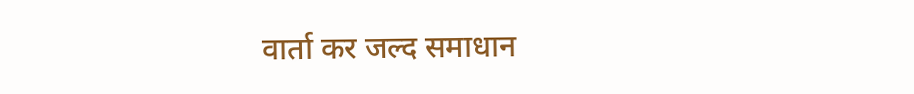वार्ता कर जल्द समाधान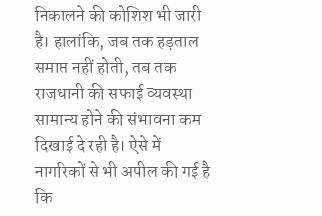निकालने की कोशिश भी जारी है। हालांकि, जब तक हड़ताल समाप्त नहीं होती, तब तक राजधानी की सफाई व्यवस्था सामान्य होने की संभावना कम दिखाई दे रही है। ऐसे में नागरिकों से भी अपील की गई है कि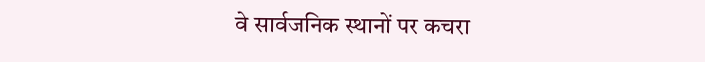वे सार्वजनिक स्थानों पर कचरा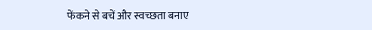फेंकने से बचें और स्वच्छता बनाए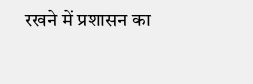रखने में प्रशासन का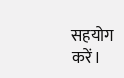सहयोग करें।